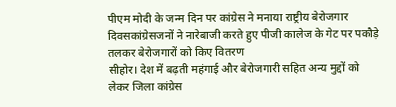पीएम मोदी के जन्म दिन पर कांग्रेस ने मनाया राष्ट्रीय बेरोजगार दिवसकांग्रेसजनों ने नारेबाजी करते हुए पीजी कालेज के गेट पर पकौड़े तलकर बेरोजगारों को किए वितरण
सीहोर। देश में बढ़ती महंगाई और बेरोजगारी सहित अन्य मुद्दों को लेकर जिला कांग्रेस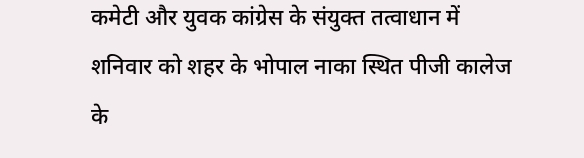कमेटी और युवक कांग्रेस के संयुक्त तत्वाधान में शनिवार को शहर के भोपाल नाका स्थित पीजी कालेज के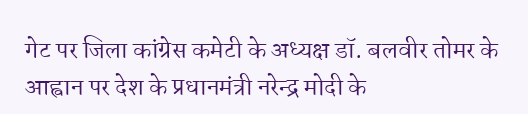गेट पर जिला कांग्रेस कमेटी के अध्यक्ष डॉ. बलवीर तोमर के आह्वान पर देश के प्रधानमंत्री नरेन्द्र मोदी के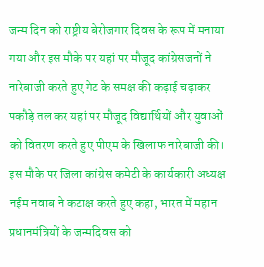जन्म दिन को राष्ट्रीय बेरोजगार दिवस के रूप में मनाया गया और इस मौके पर यहां पर मौजूद कांग्रेसजनों ने नारेबाजी करते हुए गेट के समक्ष की कढ़ाई चढ़ाकर पकौड़े तल कर यहां पर मौजूद विद्यार्थियों और युवाओं को वितरण करते हुए पीएम के खिलाफ नारेबाजी की।
इस मौके पर जिला कांग्रेस कमेटी के कार्यकारी अध्यक्ष नईम नवाब ने कटाक्ष करते हुए कहा, भारत में महान प्रधानमंत्रियों के जन्मदिवस को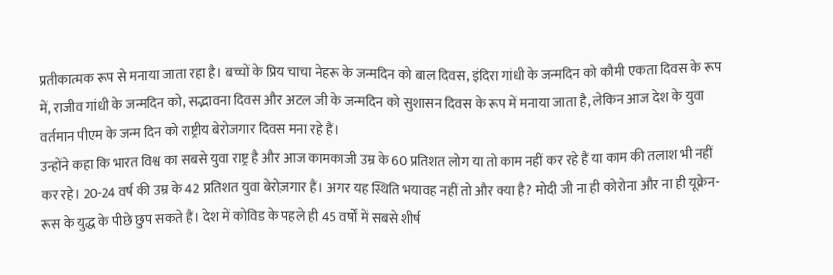प्रतीकात्मक रूप से मनाया जाता रहा है। बच्चों के प्रिय चाचा नेहरू के जन्मदिन को बाल दिवस, इंदिरा गांधी के जन्मदिन को कौमी एकता दिवस के रूप में, राजीव गांधी के जन्मदिन को, सद्भावना दिवस और अटल जी के जन्मदिन को सुशासन दिवस के रूप में मनाया जाता है, लेकिन आज देश के युवा वर्तमान पीएम के जन्म दिन को राष्ट्रीय बेरोजगार दिवस मना रहे हैं।
उन्होंने कहा कि भारत विश्व का सबसे युवा राष्ट्र है और आज कामकाजी उम्र के 60 प्रतिशत लोग या तो काम नहीं कर रहे हैं या काम की तलाश भी नहीं कर रहे। 20-24 वर्ष की उम्र के 42 प्रतिशत युवा बेरोज़गार हैं। अगर यह स्थिति भयावह नहीं तो और क्या है? मोदी जी ना ही कोरोना और ना ही यूक्रेन-रूस के युद्ध के पीछे छुप सकते हैं। देश में कोविड के पहले ही 45 वर्षों में सबसे शीर्ष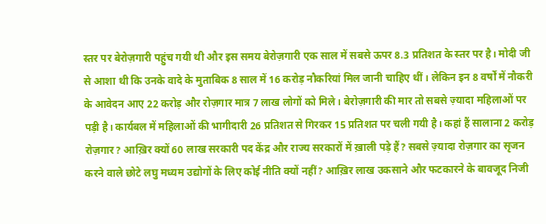स्तर पर बेरोज़गारी पहुंच गयी थी और इस समय बेरोज़गारी एक साल में सबसे ऊपर 8.3 प्रतिशत के स्तर पर है। मोदी जी से आशा थी कि उनके वादे के मुताबिक 8 साल में 16 करोड़ नौकरियां मिल जानी चाहिए थीं। लेकिन इन 8 वर्षों में नौकरी के आवेदन आए 22 करोड़ और रोज़गार मात्र 7 लाख लोगों को मिले। बेरोज़गारी की मार तो सबसे ज़्यादा महिलाओं पर पड़ी है। कार्यबल में महिलाओं की भागीदारी 26 प्रतिशत से गिरकर 15 प्रतिशत पर चली गयी है। कहां हैं सालाना 2 करोड़ रोज़गार? आख़िर क्यों 60 लाख सरकारी पद केंद्र और राज्य सरकारों में ख़ाली पड़े हैं? सबसे ज़्यादा रोज़गार का सृजन करने वाले छोटे लघु मध्यम उद्योगों के लिए कोई नीति क्यों नहीं? आख़िर लाख उकसाने और फटकारने के बावजूद निजी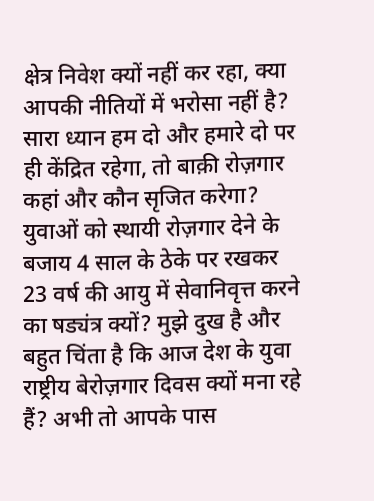क्षेत्र निवेश क्यों नहीं कर रहा, क्या आपकी नीतियों में भरोसा नहीं है? सारा ध्यान हम दो और हमारे दो पर ही केंद्रित रहेगा, तो बाक़ी रोज़गार कहां और कौन सृजित करेगा? युवाओं को स्थायी रोज़गार देने के बजाय 4 साल के ठेके पर रखकर 23 वर्ष की आयु में सेवानिवृत्त करने का षड्यंत्र क्यों? मुझे दुख है और बहुत चिंता है कि आज देश के युवा राष्ट्रीय बेरोज़गार दिवस क्यों मना रहे हैं? अभी तो आपके पास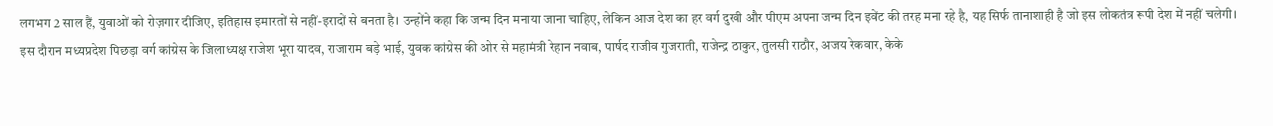लगभग 2 साल हैं, युवाओं को रोज़गार दीजिए, इतिहास इमारतों से नहीं-इरादों से बनता है। उन्होंने कहा कि जन्म दिन मनाया जाना चाहिए, लेकिन आज देश का हर वर्ग दुखी और पीएम अपना जन्म दिन इवेंट की तरह मना रहे है, यह सिर्फ तानाशाही है जो इस लोकतंत्र रूपी देश में नहीं चलेगी। इस दौरान मध्यप्रदेश पिछड़ा वर्ग कांग्रेस के जिलाध्यक्ष राजेश भूरा यादव, राजाराम बड़े भाई, युवक कांग्रेस की ओर से महामंत्री रेहान नवाब, पार्षद राजीव गुजराती, राजेन्द्र ठाकुर, तुलसी राठौर, अजय रेकवार, केके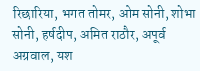रिछारिया, भगत तोमर, ओम सोनी, शोभा सोनी, हर्षदीप, अमित राठौर, अपूर्व अग्रवाल, यश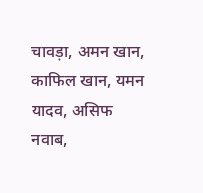चावड़ा, अमन खान, काफिल खान, यमन यादव, असिफ नवाब,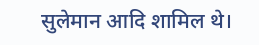सुलेमान आदि शामिल थे।